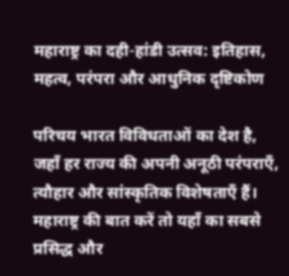महाराष्ट्र का दही-हांडी उत्सव: इतिहास, महत्व, परंपरा और आधुनिक दृष्टिकोण

परिचय भारत विविधताओं का देश है, जहाँ हर राज्य की अपनी अनूठी परंपराएँ, त्यौहार और सांस्कृतिक विशेषताएँ हैं। महाराष्ट्र की बात करें तो यहाँ का सबसे प्रसिद्ध और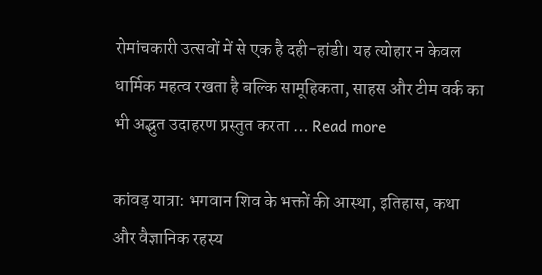रोमांचकारी उत्सवों में से एक है दही-हांडी। यह त्योहार न केवल धार्मिक महत्व रखता है बल्कि सामूहिकता, साहस और टीम वर्क का भी अद्भुत उदाहरण प्रस्तुत करता … Read more

कांवड़ यात्रा: भगवान शिव के भक्तों की आस्था, इतिहास, कथा और वैज्ञानिक रहस्य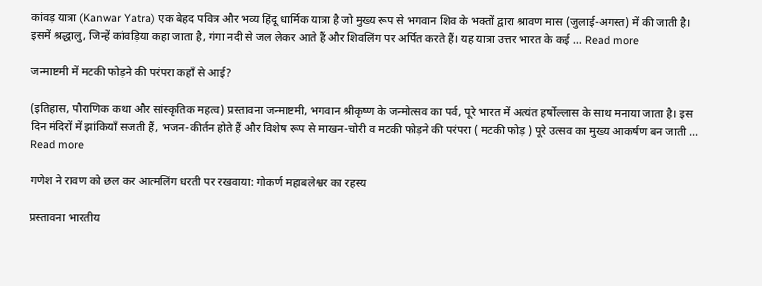कांवड़ यात्रा (Kanwar Yatra) एक बेहद पवित्र और भव्य हिंदू धार्मिक यात्रा है जो मुख्य रूप से भगवान शिव के भक्तों द्वारा श्रावण मास (जुलाई-अगस्त) में की जाती है। इसमें श्रद्धालु, जिन्हें कांवड़िया कहा जाता है, गंगा नदी से जल लेकर आते हैं और शिवलिंग पर अर्पित करते हैं। यह यात्रा उत्तर भारत के कई … Read more

जन्माष्टमी में मटकी फोड़ने की परंपरा कहाँ से आई?

(इतिहास, पौराणिक कथा और सांस्कृतिक महत्व) प्रस्तावना जन्माष्टमी, भगवान श्रीकृष्ण के जन्मोत्सव का पर्व, पूरे भारत में अत्यंत हर्षोल्लास के साथ मनाया जाता है। इस दिन मंदिरों में झांकियाँ सजती हैं, भजन-कीर्तन होते हैं और विशेष रूप से माखन-चोरी व मटकी फोड़ने की परंपरा ( मटकी फोड़ ) पूरे उत्सव का मुख्य आकर्षण बन जाती … Read more

गणेश ने रावण को छल कर आत्मलिंग धरती पर रखवाया: गोकर्ण महाबलेश्वर का रहस्य

प्रस्तावना भारतीय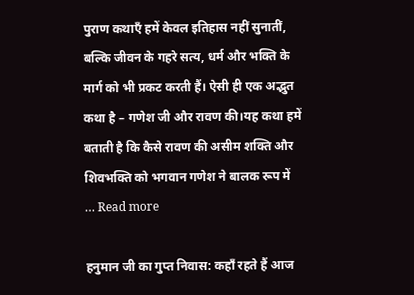पुराण कथाएँ हमें केवल इतिहास नहीं सुनातीं, बल्कि जीवन के गहरे सत्य, धर्म और भक्ति के मार्ग को भी प्रकट करती हैं। ऐसी ही एक अद्भुत कथा है – गणेश जी और रावण की।यह कथा हमें बताती है कि कैसे रावण की असीम शक्ति और शिवभक्ति को भगवान गणेश ने बालक रूप में … Read more

हनुमान जी का गुप्त निवास: कहाँ रहते हैं आज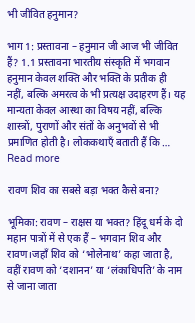भी जीवित हनुमान?

भाग 1: प्रस्तावना – हनुमान जी आज भी जीवित हैं? 1.1 प्रस्तावना भारतीय संस्कृति में भगवान हनुमान केवल शक्ति और भक्ति के प्रतीक ही नहीं, बल्कि अमरत्व के भी प्रत्यक्ष उदाहरण हैं। यह मान्यता केवल आस्था का विषय नहीं, बल्कि शास्त्रों, पुराणों और संतों के अनुभवों से भी प्रमाणित होती है। लोककथाएँ बताती हैं कि … Read more

रावण शिव का सबसे बड़ा भक्त कैसे बना?

भूमिका: रावण – राक्षस या भक्त? हिंदू धर्म के दो महान पात्रों में से एक हैं – भगवान शिव और रावण।जहाँ शिव को ‘भोलेनाथ’ कहा जाता है, वहीं रावण को ‘दशानन’ या ‘लंकाधिपति’ के नाम से जाना जाता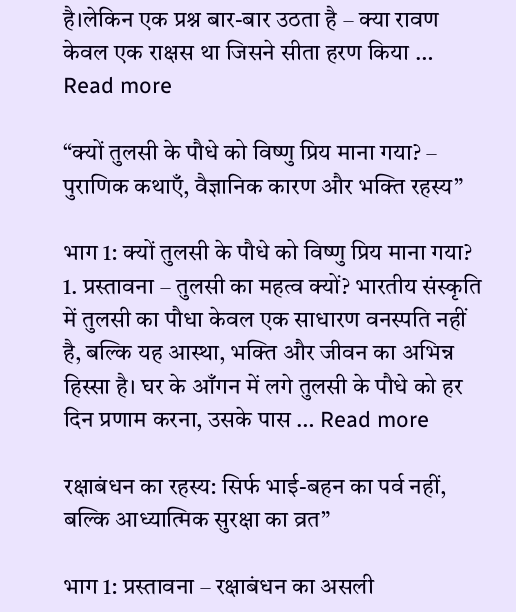है।लेकिन एक प्रश्न बार-बार उठता है – क्या रावण केवल एक राक्षस था जिसने सीता हरण किया … Read more

“क्यों तुलसी के पौधे को विष्णु प्रिय माना गया? – पुराणिक कथाएँ, वैज्ञानिक कारण और भक्ति रहस्य”

भाग 1: क्यों तुलसी के पौधे को विष्णु प्रिय माना गया? 1. प्रस्तावना – तुलसी का महत्व क्यों? भारतीय संस्कृति में तुलसी का पौधा केवल एक साधारण वनस्पति नहीं है, बल्कि यह आस्था, भक्ति और जीवन का अभिन्न हिस्सा है। घर के आँगन में लगे तुलसी के पौधे को हर दिन प्रणाम करना, उसके पास … Read more

रक्षाबंधन का रहस्य: सिर्फ भाई-बहन का पर्व नहीं, बल्कि आध्यात्मिक सुरक्षा का व्रत”

भाग 1: प्रस्तावना – रक्षाबंधन का असली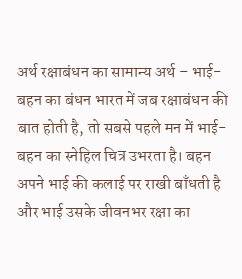अर्थ रक्षाबंधन का सामान्य अर्थ – भाई-बहन का बंधन भारत में जब रक्षाबंधन की बात होती है, तो सबसे पहले मन में भाई-बहन का स्नेहिल चित्र उभरता है। बहन अपने भाई की कलाई पर राखी बाँधती है और भाई उसके जीवनभर रक्षा का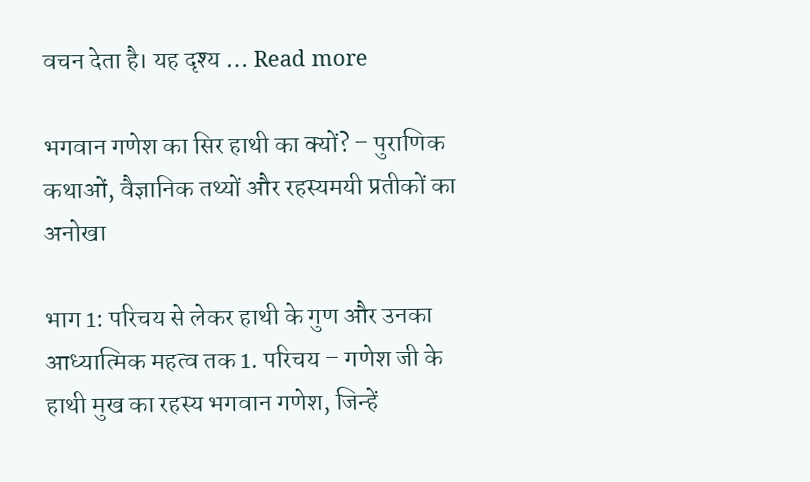वचन देता है। यह दृश्य … Read more

भगवान गणेश का सिर हाथी का क्यों? – पुराणिक कथाओं, वैज्ञानिक तथ्यों और रहस्यमयी प्रतीकों का अनोखा

भाग 1: परिचय से लेकर हाथी के गुण और उनका आध्यात्मिक महत्व तक 1. परिचय – गणेश जी के हाथी मुख का रहस्य भगवान गणेश, जिन्हें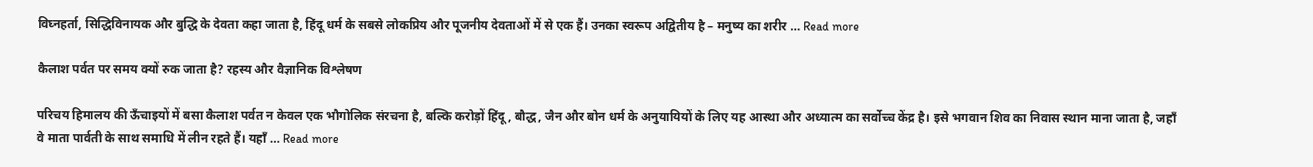विघ्नहर्ता, सिद्धिविनायक और बुद्धि के देवता कहा जाता है, हिंदू धर्म के सबसे लोकप्रिय और पूजनीय देवताओं में से एक हैं। उनका स्वरूप अद्वितीय है – मनुष्य का शरीर … Read more

कैलाश पर्वत पर समय क्यों रुक जाता है? रहस्य और वैज्ञानिक विश्लेषण

परिचय हिमालय की ऊँचाइयों में बसा कैलाश पर्वत न केवल एक भौगोलिक संरचना है, बल्कि करोड़ों हिंदू, बौद्ध, जैन और बोन धर्म के अनुयायियों के लिए यह आस्था और अध्यात्म का सर्वोच्च केंद्र है। इसे भगवान शिव का निवास स्थान माना जाता है, जहाँ वे माता पार्वती के साथ समाधि में लीन रहते हैं। यहाँ … Read more